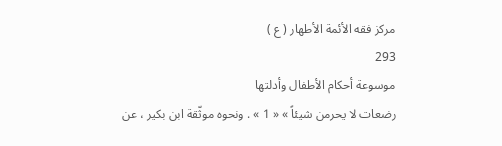مركز فقه الأئمة الأطهار ( ع )
293
موسوعة أحكام الأطفال وأدلتها
رضعات لا يحرمن شيئاً » « 1 » . ونحوه موثّقة ابن بكير ، عن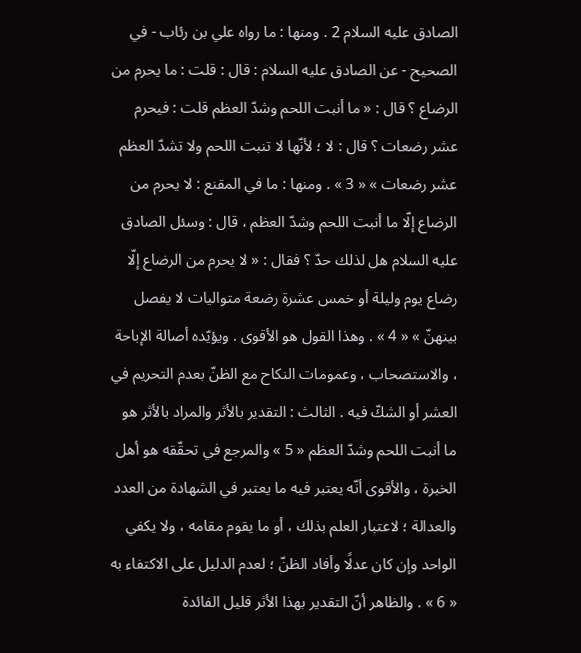الصادق عليه السلام 2 . ومنها : ما رواه علي بن رئاب - في الصحيح - عن الصادق عليه السلام : قال : قلت : ما يحرم من الرضاع ؟ قال : « ما أنبت اللحم وشدّ العظم قلت : فيحرم عشر رضعات ؟ قال : لا ؛ لأنّها لا تنبت اللحم ولا تشدّ العظم عشر رضعات » « 3 » . ومنها : ما في المقنع : لا يحرم من الرضاع إلّا ما أنبت اللحم وشدّ العظم ، قال : وسئل الصادق عليه السلام هل لذلك حدّ ؟ فقال : « لا يحرم من الرضاع إلّا رضاع يوم وليلة أو خمس عشرة رضعة متواليات لا يفصل بينهنّ » « 4 » . وهذا القول هو الأقوى . ويؤيّده أصالة الإباحة ، والاستصحاب ، وعمومات النكاح مع الظنّ بعدم التحريم في العشر أو الشكّ فيه . الثالث : التقدير بالأثر والمراد بالأثر هو ما أنبت اللحم وشدّ العظم « 5 » والمرجع في تحقّقه هو أهل الخبرة ، والأقوى أنّه يعتبر فيه ما يعتبر في الشهادة من العدد والعدالة ؛ لاعتبار العلم بذلك ، أو ما يقوم مقامه ، ولا يكفي الواحد وإن كان عدلًا وأفاد الظنّ ؛ لعدم الدليل على الاكتفاء به « 6 » . والظاهر أنّ التقدير بهذا الأثر قليل الفائدة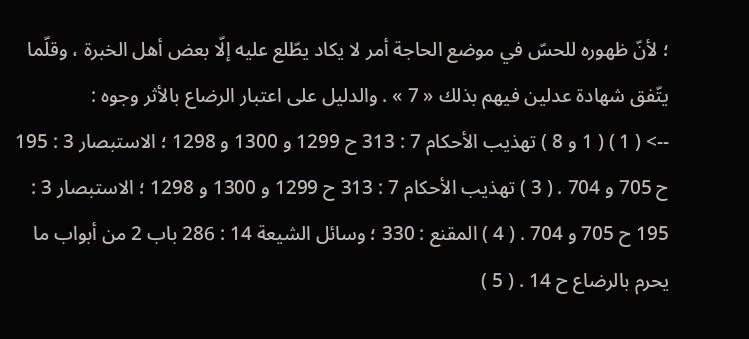؛ لأنّ ظهوره للحسّ في موضع الحاجة أمر لا يكاد يطّلع عليه إلّا بعض أهل الخبرة ، وقلّما يتّفق شهادة عدلين فيهم بذلك « 7 » . والدليل على اعتبار الرضاع بالأثر وجوه :
--> ( 1 ) ( 1 و 8 ) تهذيب الأحكام 7 : 313 ح 1299 و 1300 و 1298 ؛ الاستبصار 3 : 195 ح 705 و 704 . ( 3 ) تهذيب الأحكام 7 : 313 ح 1299 و 1300 و 1298 ؛ الاستبصار 3 : 195 ح 705 و 704 . ( 4 ) المقنع : 330 ؛ وسائل الشيعة 14 : 286 باب 2 من أبواب ما يحرم بالرضاع ح 14 . ( 5 )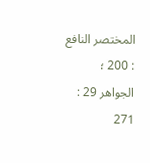المختصر النافع : 200 ؛ الجواهر 29 : 271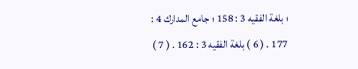؛ بلغة الفقيه 3 : 158 ؛ جامع المدارك 4 : 177 . ( 6 ) بلغة الفقيه 3 : 162 . ( 7 )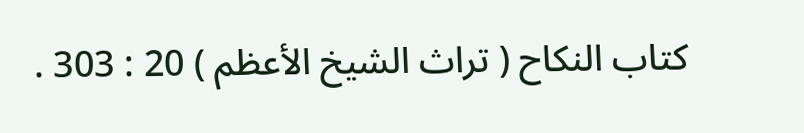كتاب النكاح ( تراث الشيخ الأعظم ) 20 : 303 .